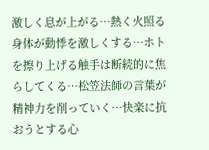激しく息が上がる…熱く火照る身体が動悸を激しくする…ホトを擦り上げる触手は断続的に焦らしてくる…松笠法師の言葉が精神力を削っていく…快楽に抗おうとする心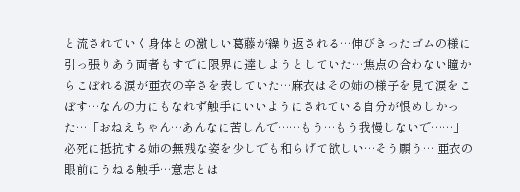と流されていく身体との激しい葛藤が繰り返される…伸びきったゴムの様に引っ張りあう両者もすでに限界に達しようとしていた…焦点の合わない瞳からこぼれる涙が亜衣の辛さを表していた…麻衣はその姉の様子を見て涙をこぼす…なんの力にもなれず触手にいいようにされている自分が恨めしかった…「おねえちゃん…あんなに苦しんで……もう…もう我慢しないで……」必死に抵抗する姉の無残な姿を少しでも和らげて欲しい…そう願う… 亜衣の眼前にうねる触手…意志とは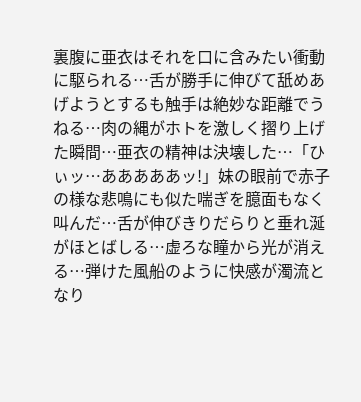裏腹に亜衣はそれを口に含みたい衝動に駆られる…舌が勝手に伸びて舐めあげようとするも触手は絶妙な距離でうねる…肉の縄がホトを激しく摺り上げた瞬間…亜衣の精神は決壊した…「ひぃッ…あああああッ!」妹の眼前で赤子の様な悲鳴にも似た喘ぎを臆面もなく叫んだ…舌が伸びきりだらりと垂れ涎がほとばしる…虚ろな瞳から光が消える…弾けた風船のように快感が濁流となり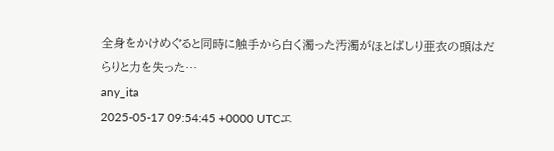全身をかけめぐると同時に触手から白く濁った汚濁がほとばしり亜衣の頭はだらりと力を失った…
any_ita
2025-05-17 09:54:45 +0000 UTCエ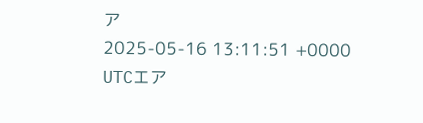ア
2025-05-16 13:11:51 +0000 UTCエア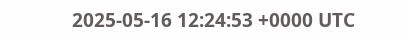2025-05-16 12:24:53 +0000 UTC